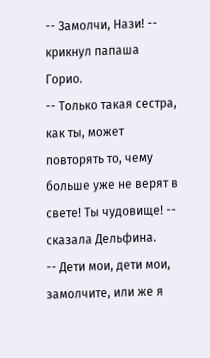-- Замолчи, Нази! -- крикнул папаша Горио.
-- Только такая сестра, как ты, может повторять то, чему больше уже не верят в свете! Ты чудовище! -- сказала Дельфина.
-- Дети мои, дети мои, замолчите, или же я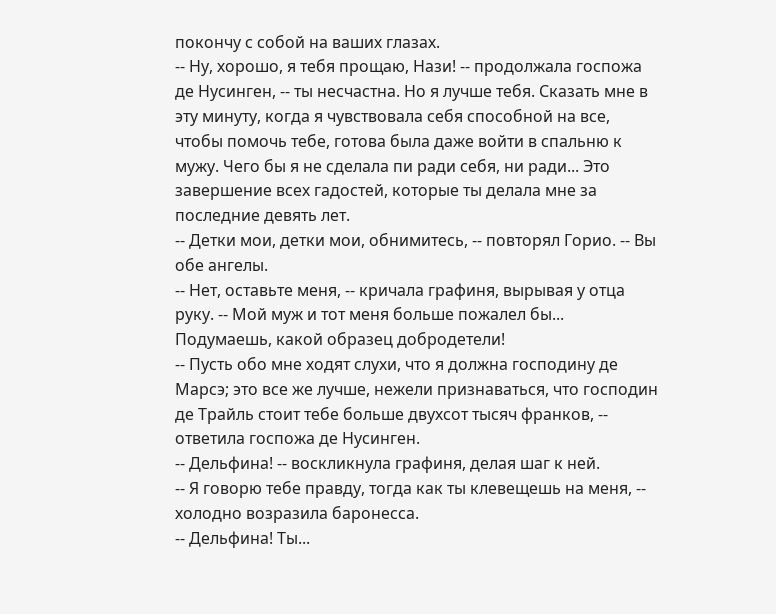покончу с собой на ваших глазах.
-- Ну, хорошо, я тебя прощаю, Нази! -- продолжала госпожа де Нусинген, -- ты несчастна. Но я лучше тебя. Сказать мне в эту минуту, когда я чувствовала себя способной на все, чтобы помочь тебе, готова была даже войти в спальню к мужу. Чего бы я не сделала пи ради себя, ни ради... Это завершение всех гадостей, которые ты делала мне за последние девять лет.
-- Детки мои, детки мои, обнимитесь, -- повторял Горио. -- Вы обе ангелы.
-- Нет, оставьте меня, -- кричала графиня, вырывая у отца руку. -- Мой муж и тот меня больше пожалел бы... Подумаешь, какой образец добродетели!
-- Пусть обо мне ходят слухи, что я должна господину де Марсэ; это все же лучше, нежели признаваться, что господин де Трайль стоит тебе больше двухсот тысяч франков, -- ответила госпожа де Нусинген.
-- Дельфина! -- воскликнула графиня, делая шаг к ней.
-- Я говорю тебе правду, тогда как ты клевещешь на меня, -- холодно возразила баронесса.
-- Дельфина! Ты...